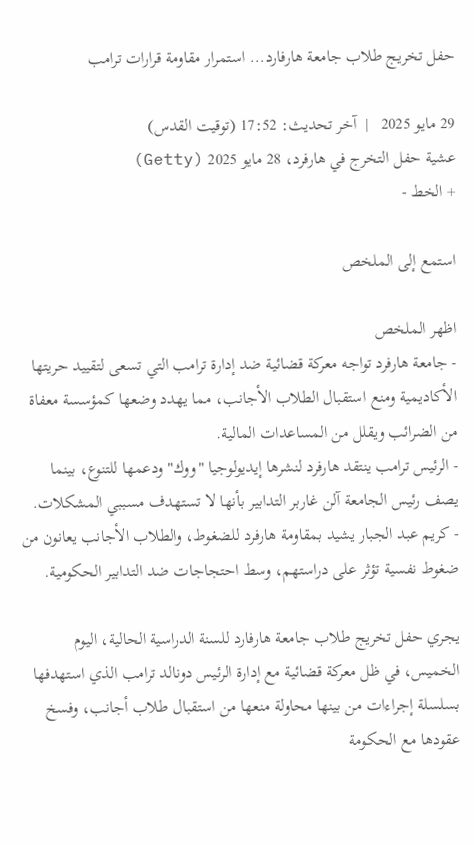حفل تخريج طلاب جامعة هارفارد... استمرار مقاومة قرارات ترامب

29 مايو 2025   |  آخر تحديث: 17:52 (توقيت القدس)
عشية حفل التخرج في هارفرد، 28 مايو 2025 (Getty)
+ الخط -

استمع إلى الملخص

اظهر الملخص
- جامعة هارفرد تواجه معركة قضائية ضد إدارة ترامب التي تسعى لتقييد حريتها الأكاديمية ومنع استقبال الطلاب الأجانب، مما يهدد وضعها كمؤسسة معفاة من الضرائب ويقلل من المساعدات المالية.
- الرئيس ترامب ينتقد هارفرد لنشرها إيديولوجيا "ووك" ودعمها للتنوع، بينما يصف رئيس الجامعة آلن غاربر التدابير بأنها لا تستهدف مسببي المشكلات.
- كريم عبد الجبار يشيد بمقاومة هارفرد للضغوط، والطلاب الأجانب يعانون من ضغوط نفسية تؤثر على دراستهم، وسط احتجاجات ضد التدابير الحكومية.

يجري حفل تخريج طلاب جامعة هارفارد للسنة الدراسية الحالية، اليوم الخميس، في ظل معركة قضائية مع إدارة الرئيس دونالد ترامب الذي استهدفها بسلسلة إجراءات من بينها محاولة منعها من استقبال طلاب أجانب، وفسخ عقودها مع الحكومة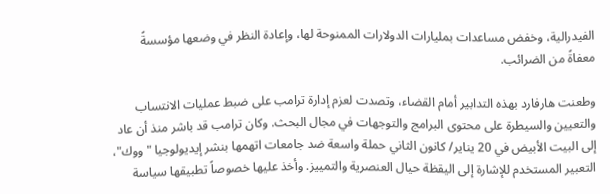الفيدرالية، وخفض مساعدات بمليارات الدولارات الممنوحة لها، وإعادة النظر في وضعها مؤسسةً معفاةً من الضرائب.

وطعنت هارفارد بهذه التدابير أمام القضاء، وتصدت لعزم إدارة ترامب على ضبط عمليات الانتساب والتعيين والسيطرة على محتوى البرامج والتوجهات في مجال البحث. وكان ترامب قد باشر منذ أن عاد إلى البيت الأبيض في 20 يناير/ كانون الثاني حملة واسعة ضد جامعات اتهمها بنشر إيديولوجيا "ووك"، التعبير المستخدم للإشارة إلى اليقظة حيال العنصرية والتمييز. وأخذ عليها خصوصاً تطبيقها سياسة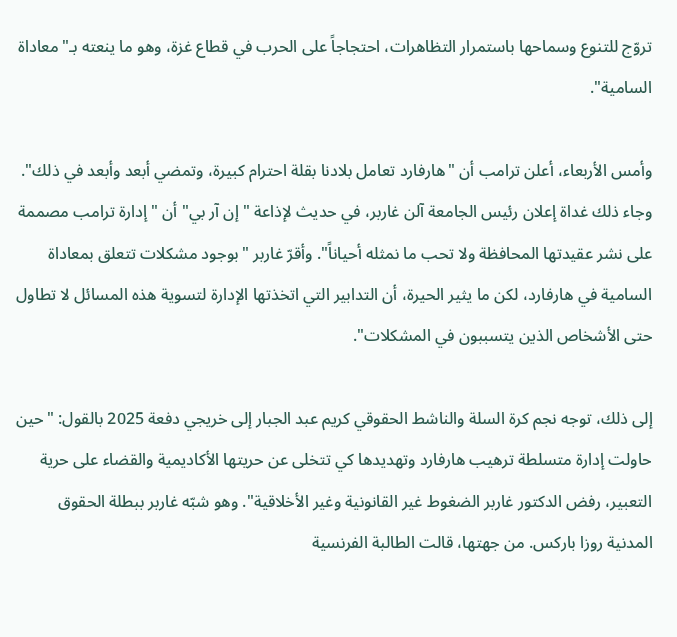تروّج للتنوع وسماحها باستمرار التظاهرات، احتجاجاً على الحرب في قطاع غزة، وهو ما ينعته بـ"معاداة السامية".

وأمس الأربعاء، أعلن ترامب أن "هارفارد تعامل بلادنا بقلة احترام كبيرة، وتمضي أبعد وأبعد في ذلك". وجاء ذلك غداة إعلان رئيس الجامعة آلن غاربر، في حديث لإذاعة "إن آر بي" أن "إدارة ترامب مصممة على نشر عقيدتها المحافظة ولا تحب ما نمثله أحياناً". وأقرّ غاربر "بوجود مشكلات تتعلق بمعاداة السامية في هارفارد، لكن ما يثير الحيرة، أن التدابير التي اتخذتها الإدارة لتسوية هذه المسائل لا تطاول حتى الأشخاص الذين يتسببون في المشكلات".

إلى ذلك، توجه نجم كرة السلة والناشط الحقوقي كريم عبد الجبار إلى خريجي دفعة 2025 بالقول: "حين حاولت إدارة متسلطة ترهيب هارفارد وتهديدها كي تتخلى عن حريتها الأكاديمية والقضاء على حرية التعبير، رفض الدكتور غاربر الضغوط غير القانونية وغير الأخلاقية". وهو شبّه غاربر ببطلة الحقوق المدنية روزا باركس. من جهتها، قالت الطالبة الفرنسية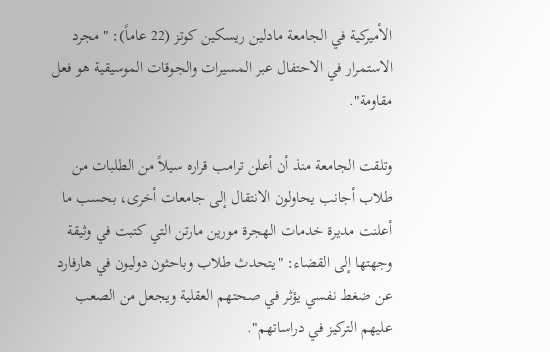الأميركية في الجامعة مادلين ريسكين كوتز (22 عاماً): "مجرد الاستمرار في الاحتفال عبر المسيرات والجوقات الموسيقية هو فعل مقاومة".

وتلقت الجامعة منذ أن أعلن ترامب قراره سيلاً من الطلبات من طلاب أجانب يحاولون الانتقال إلى جامعات أخرى، بحسب ما أعلنت مديرة خدمات الهجرة مورين مارتن التي كتبت في وثيقة وجهتها إلى القضاء: "يتحدث طلاب وباحثون دوليون في هارفارد عن ضغط نفسي يؤثر في صحتهم العقلية ويجعل من الصعب عليهم التركيز في دراساتهم".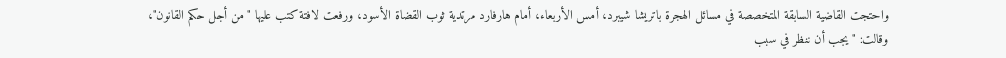واحتجت القاضية السابقة المتخصصة في مسائل الهجرة باتريشا شيبرد، أمس الأربعاء، أمام هارفارد مرتدية ثوب القضاة الأسود، ورفعت لافتة كتب عليها "من أجل حكم القانون"، وقالت: "يجب أن ننظر في سبب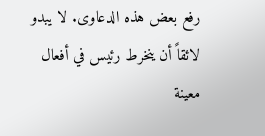رفع بعض هذه الدعاوى. لا يبدو لائقاً أن ينخرط رئيس في أفعال معينة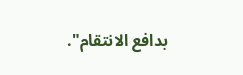بدافع الانتقام".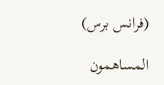(فرانس برس)

المساهمون